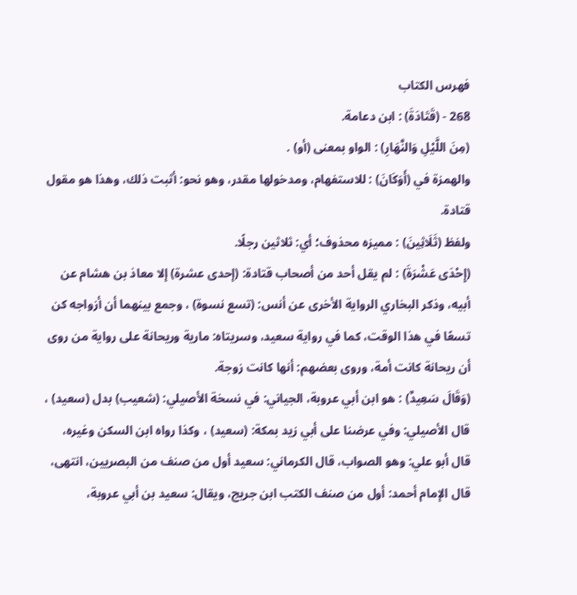فهرس الكتاب
268 - (قَتَادَةَ) : ابن دعامة.
(مِنَ اللَّيْلِ وَالنَّهَارِ) : الواو بمعنى (أو) .
والهمزة في (أَوَكَانَ) : للاستفهام، ومدخولها مقدر، وهو نحو: أثبت ذلك، وهذا هو مقول قتادة.
ولفظ (ثَلَاثِينَ) : مميزه محذوف؛ أي: ثلاثين رجلًا.
(إِحْدَى عَشْرَةَ) : لم يقل أحد من أصحاب قتادة: (إحدى عشرة) إلا معاذ بن هشام عن أبيه، وذكر البخاري الرواية الأخرى عن أنس: (تسع نسوة) ، وجمع بينهما أن أزواجه كن تسعًا في هذا الوقت، كما في رواية سعيد، وسريتاه: مارية وريحانة على رواية من روى أن ريحانة كانت أمة، وروى بعضهم: أنها كانت زوجة.
(وَقَالَ سَعِيدٌ) : هو ابن أبي عروبة، الجياني: في نسخة الأصيلي: (شعيب) بدل (سعيد) ، قال الأصيلي: وفي عرضنا على أبي زيد بمكة: (سعيد) ، وكذا رواه ابن السكن وغيره، قال أبو علي: وهو الصواب، قال الكرماني: سعيد أول من صنف من البصريين، انتهى، قال الإمام أحمد: أول من صنف الكتب ابن جريج، ويقال: سعيد بن أبي عروبة،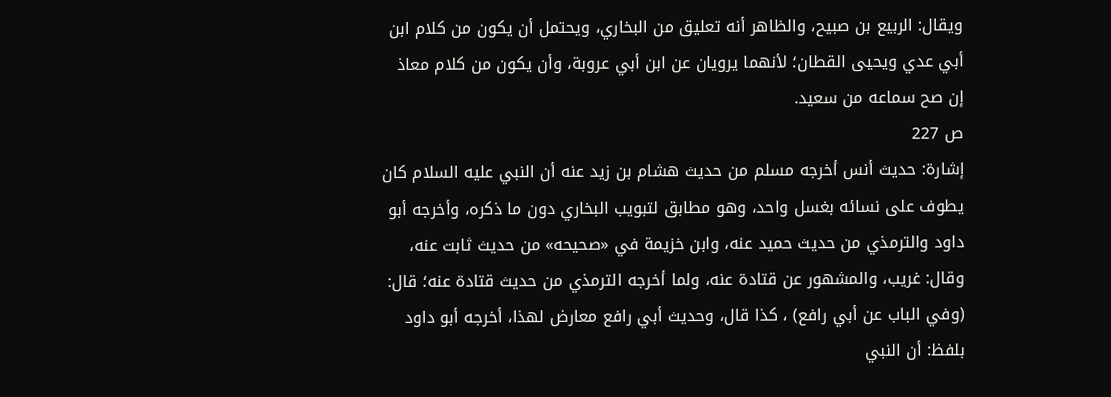ويقال: الربيع بن صبيح، والظاهر أنه تعليق من البخاري، ويحتمل أن يكون من كلام ابن أبي عدي ويحيى القطان؛ لأنهما يرويان عن ابن أبي عروبة، وأن يكون من كلام معاذ إن صح سماعه من سعيد.
ص 227
إشارة: حديث أنس أخرجه مسلم من حديث هشام بن زيد عنه أن النبي عليه السلام كان يطوف على نسائه بغسل واحد، وهو مطابق لتبويب البخاري دون ما ذكره، وأخرجه أبو داود والترمذي من حديث حميد عنه، وابن خزيمة في «صحيحه» من حديث ثابت عنه، وقال: غريب، والمشهور عن قتادة عنه، ولما أخرجه الترمذي من حديث قتادة عنه؛ قال: (وفي الباب عن أبي رافع) ، كذا قال، وحديث أبي رافع معارض لهذا، أخرجه أبو داود بلفظ: أن النبي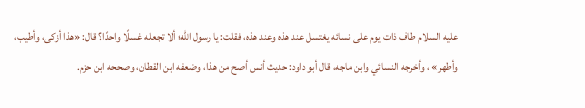عليه السلام طاف ذات يوم على نسائه يغتسل عند هذه وعند هذه، فقلت: يا رسول الله؛ ألا تجعله غسلًا واحدًا؟ قال: «هذا أزكى، وأطيب، وأطهر» ، وأخرجه النسائي وابن ماجه، قال أبو داود: حديث أنس أصح من هذا، وضعفه ابن القطان، وصححه ابن حزم.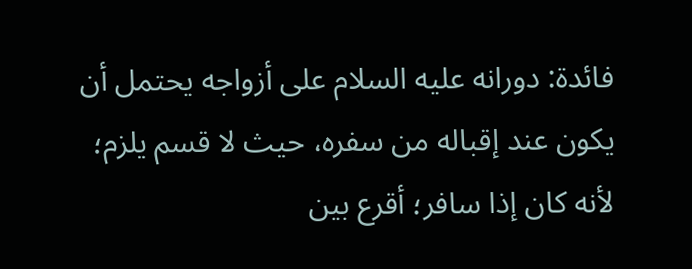فائدة: دورانه عليه السلام على أزواجه يحتمل أن يكون عند إقباله من سفره، حيث لا قسم يلزم؛ لأنه كان إذا سافر؛ أقرع بين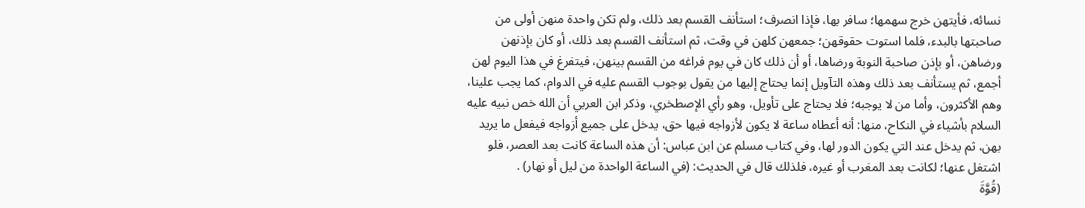نسائه، فأيتهن خرج سهمها؛ سافر بها، فإذا انصرف؛ استأنف القسم بعد ذلك، ولم تكن واحدة منهن أولى من صاحبتها بالبدء، فلما استوت حقوقهن؛ جمعهن كلهن في وقت، ثم استأنف القسم بعد ذلك، أو كان بإذنهن ورضاهن، أو بإذن صاحبة النوبة ورضاها، أو أن ذلك كان في يوم فراغه من القسم بينهن، فيتفرغ في هذا اليوم لهن أجمع، ثم يستأنف بعد ذلك وهذه التآويل إنما يحتاج إليها من يقول بوجوب القسم عليه في الدوام، كما يجب علينا، وهم الأكثرون، وأما من لا يوجبه؛ فلا يحتاج على تأويل، وهو رأي الإصطخري، وذكر ابن العربي أن الله خص نبيه عليه السلام بأشياء في النكاح، منها: أنه أعطاه ساعة لا يكون لأزواجه فيها حق، يدخل على جميع أزواجه فيفعل ما يريد بهن، ثم يدخل عند التي يكون الدور لها، وفي كتاب مسلم عن ابن عباس: أن هذه الساعة كانت بعد العصر، فلو اشتغل عنها؛ لكانت بعد المغرب أو غيره، فلذلك قال في الحديث: (في الساعة الواحدة من ليل أو نهار) .
(قُوَّةَ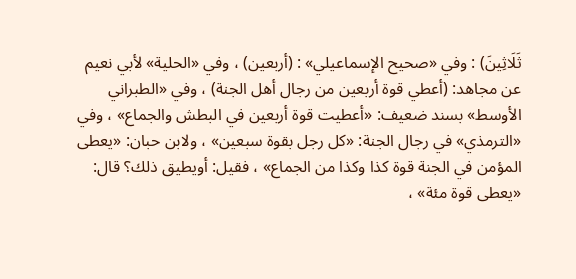ثَلَاثِينَ) : وفي «صحيح الإسماعيلي» : (أربعين) ، وفي «الحلية» لأبي نعيم عن مجاهد: (أعطي قوة أربعين من رجال أهل الجنة) ، وفي «الطبراني الأوسط» بسند ضعيف: «أعطيت قوة أربعين في البطش والجماع» ، وفي «الترمذي» في رجال الجنة: «كل رجل بقوة سبعين» ، ولابن حبان: «يعطى المؤمن في الجنة قوة كذا وكذا من الجماع» ، فقيل: أويطيق ذلك؟ قال: «يعطى قوة مئة» ،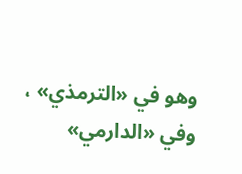وهو في «الترمذي» ، وفي «الدارمي»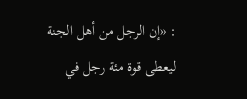: «إن الرجل من أهل الجنة ليعطى قوة مئة رجل في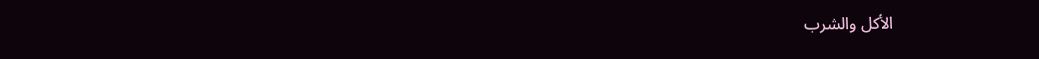الأكل والشرب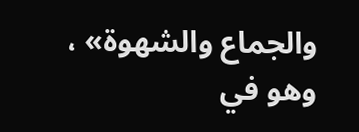والجماع والشهوة» ، وهو في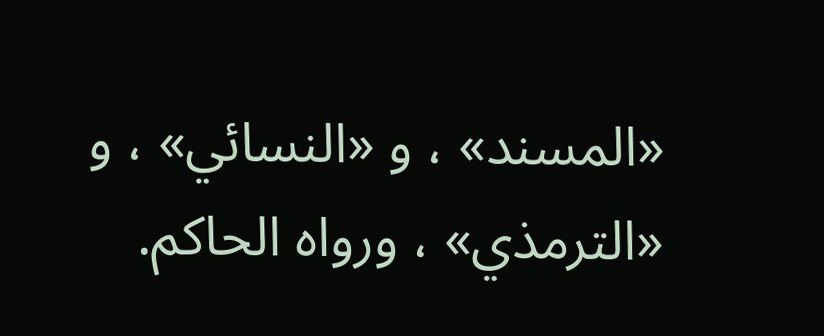«المسند» ، و «النسائي» ، و «الترمذي» ، ورواه الحاكم.